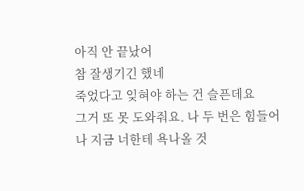아직 안 끝났어
참 잘생기긴 했네
죽었다고 잊혀야 하는 건 슬픈데요
그거 또 못 도와줘요. 나 두 번은 힘들어
나 지금 너한테 욕나올 것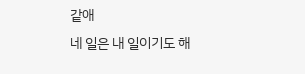같애
네 일은 내 일이기도 해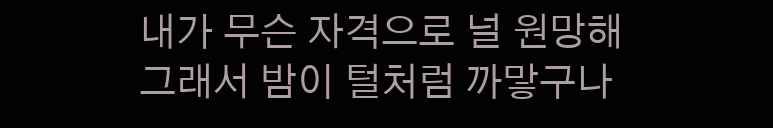내가 무슨 자격으로 널 원망해
그래서 밤이 털처럼 까맣구나